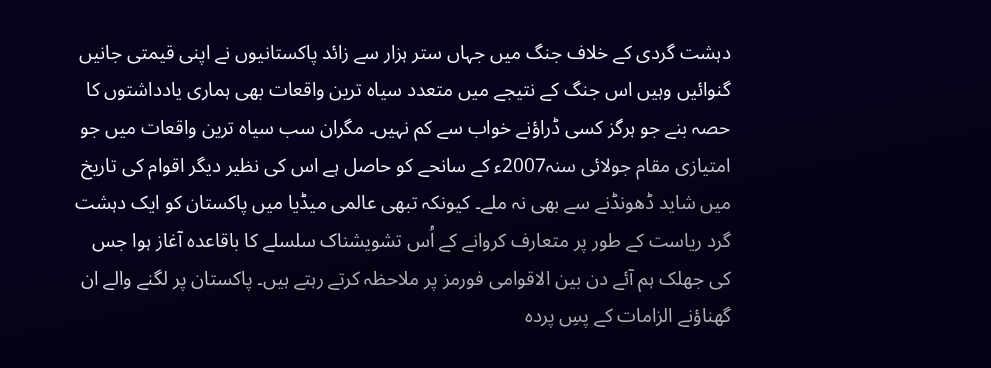دہشت گردی کے خلاف جنگ میں جہاں ستر ہزار سے زائد پاکستانیوں نے اپنی قیمتی جانیں گنوائیں وہیں اس جنگ کے نتیجے میں متعدد سیاہ ترین واقعات بھی ہماری یادداشتوں کا حصہ بنے جو ہرگز کسی ڈراؤنے خواب سے کم نہیں۔ مگران سب سیاہ ترین واقعات میں جو امتیازی مقام جولائی سنہ2007ء کے سانحے کو حاصل ہے اس کی نظیر دیگر اقوام کی تاریخ میں شاید ڈھونڈنے سے بھی نہ ملے۔ کیونکہ تبھی عالمی میڈیا میں پاکستان کو ایک دہشت گرد ریاست کے طور پر متعارف کروانے کے اُس تشویشناک سلسلے کا باقاعدہ آغاز ہوا جس کی جھلک ہم آئے دن بین الاقوامی فورمز پر ملاحظہ کرتے رہتے ہیں۔ پاکستان پر لگنے والے ان گھناؤنے الزامات کے پسِ پردہ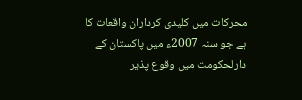محرکات میں کلیدی کرداران واقعات کا ہے جو سنہ 2007ء میں پاکستان کے دارلحکومت میں وقوع پذیر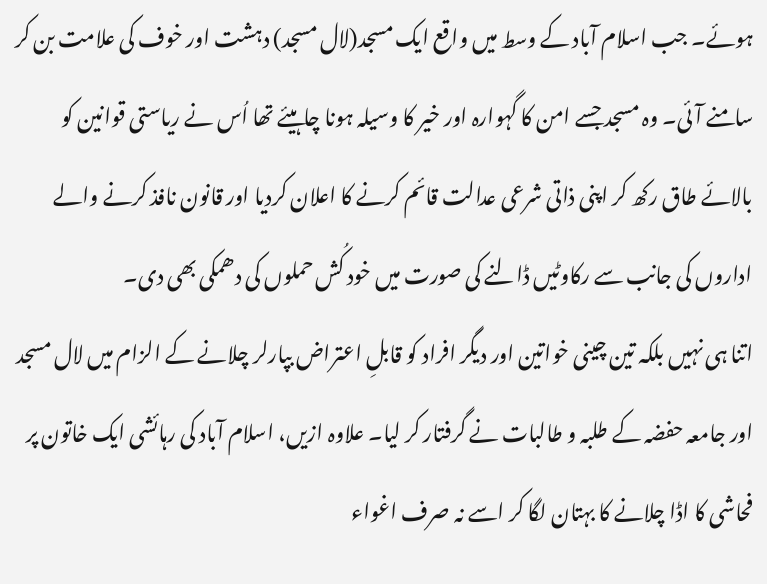ہوئے۔ جب اسلام آباد کے وسط میں واقع ایک مسجد(لال مسجد) دہشت اور خوف کی علامت بن کر سامنے آئی۔ وہ مسجد جسے امن کا گہوارہ اور خیر کا وسیلہ ہونا چاہیئے تھا اُس نے ریاستی قوانین کو بالائے طاق رکھ کر اپنی ذاتی شرعی عدالت قائم کرنے کا اعلان کردیا اور قانون نافذ کرنے والے اداروں کی جانب سے رکاوٹیں ڈالنے کی صورت میں خود کُش حملوں کی دھمکی بھی دی۔
اتنا ہی نہیں بلکہ تین چینی خواتین اور دیگر افراد کو قابلِ اعتراض بپارلر چلانے کے الزام میں لال مسجد اور جامعہ حفضہ کے طلبہ و طالبات نے گرفتار کر لیا۔ علاوہ ازیں، اسلام آباد کی رہائشی ایک خاتون پر فحاشی کا اڈا چلانے کا بہتان لگا کر اسے نہ صرف اغواء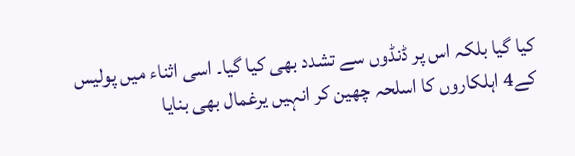کیا گیا بلکہ اس پر ڈنڈوں سے تشدد بھی کیا گیا۔ اسی اثناء میں پولیس کے4 اہلکاروں کا اسلحہ چھین کر انہیں یرغمال بھی بنایا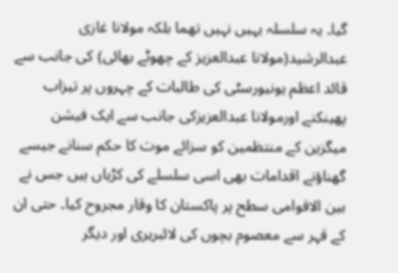گیا۔ یہ سلسلہ یہیں نہیں تھما بلکہ مولانا غازی عبدالرشید(مولانا عبدالعزیز کے چھوٹے بھائی) کی جانب سے قائد اعظم یونیورسٹی کی طالبات کے چہروں پر تیزاب پھینکنے اورمولانا عبدالعزیزکی جانب سے ایک فیشن میگزین کے منتظمین کو سزائے موت کا حکم سنانے جیسے گھناؤنے اقدامات بھی اسی سلسلے کی کڑیاں ہیں جس نے بین الاقوامی سطح پر پاکستان کا وقار مجروح کیا۔ حتی ان کے قہر سے معصوم بچوں کی لائبریری اور دیگر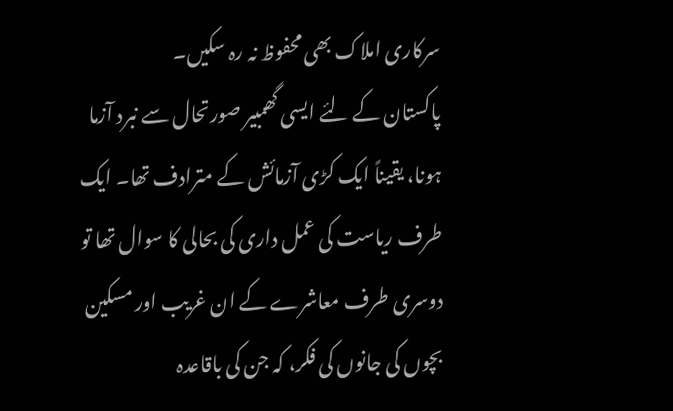سرکاری املاک بھی محفوظ نہ رہ سکیں۔
پاکستان کے لئے ایسی گھمبیر صورتحال سے نبرد آزما ہونا، یقیناً ایک کڑی آزمائش کے مترادف تھا۔ ایک طرف ریاست کی عمل داری کی بحالی کا سوال تھا تو دوسری طرف معاشرے کے ان غریب اور مسکین بچوں کی جانوں کی فکر، کہ جن کی باقاعدہ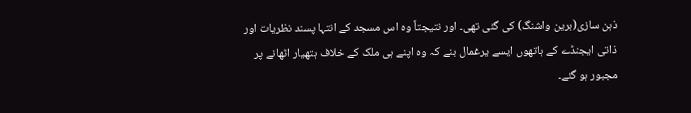ذہن سازی(برین واشنگ) کی گئی تھی۔ اور نتیجتاً وہ اس مسجد کے انتہا پسند نظریات اور ذاتی ایجنڈے کے ہاتھوں ایسے یرغمال بنے کہ وہ اپنے ہی ملک کے خلاف ہتھیار اٹھانے پر مجبور ہو گئے۔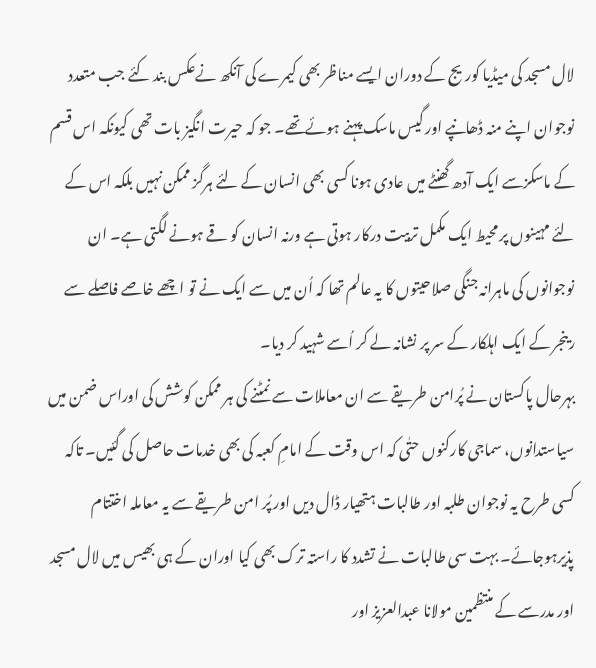لال مسجد کی میڈیا کوریج کے دوران ایسے مناظر بھی کیمرے کی آنکھ نےعکس بند کئے جب متعدد نوجوان اپنے منہ ڈھانپے اور گیس ماسک پہنے ہوئےتھے۔ جو کہ حیرت انگیز بات تھی کیونکہ اس قسم کے ماسکزسے ایک آدھ گھنٹے میں عادی ہونا کسی بھی انسان کے لئے ہرگز ممکن نہیں بلکہ اس کے لئے مہینوں پر محیط ایک مکمل تربیت درکار ہوتی ہے ورنہ انسان کو قے ہونے لگتی ہے۔ ان نوجوانوں کی ماہرانہ جنگی صلاحیتوں کا یہ عالم تھا کہ اُن میں سے ایک نے تو اچھے خاصے فاصلے سے رینجر کے ایک اہلکار کے سر پر نشانہ لے کر اُسے شہید کر دیا۔
بہرحال پاکستان نے پُرامن طریقے سے ان معاملات سے نمٹنے کی ہر ممکن کوشش کی اوراس ضمن میں سیاستدانوں، سماجی کارکنوں حتٰی کہ اس وقت کے امامِ کعبہ کی بھی خدمات حاصل کی گئیں۔ تاکہ کسی طرح یہ نوجوان طلبہ اور طالبات ہتھیار ڈال دیں اور پُر امن طریقے سے یہ معاملہ اختتام پذیرہوجائے۔ بہت سی طالبات نے تشدد کا راستہ ترک بھی کیا اوران کے ہی بھیس میں لال مسجد اور مدرسے کے منتظمین مولانا عبدالعزیز اور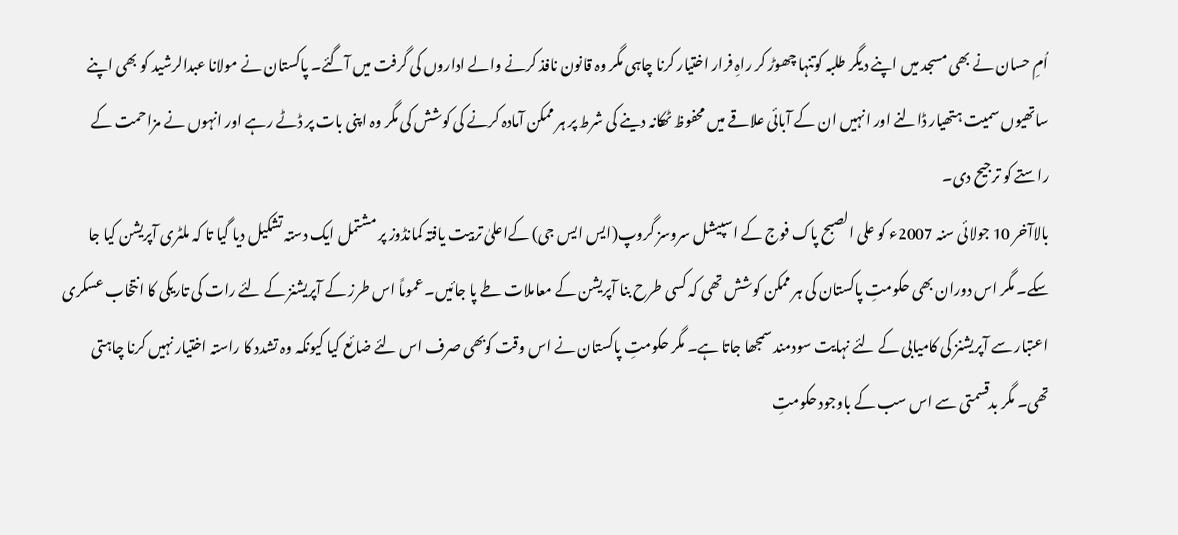اُمِ حسان نے بھی مسجد میں اپنے دیگر طلبہ کوتنہا چھوڑ کر راہِ فرار اختیار کرنا چاہی مگر وہ قانون نافذ کرنے والے اداروں کی گرفت میں آگئے۔ پاکستان نے مولانا عبدالرشید کو بھی اپنے ساتھیوں سمیت ہتھیار ڈالنے اور انہیں ان کے آبائی علاقے میں محفوظ ٹھکانہ دینے کی شرط پر ہر ممکن آمادہ کرنے کی کوشش کی مگر وہ اپنی بات پر ڈٹے رہے اور انہوں نے مزاحمت کے راستے کو ترجیح دی۔
بالاآخر 10 جولائی سنہ 2007ء کو علی الصبح پاک فوج کے اسپیشل سروسز گروپ(ایس ایس جی) کےاعلیٰ تربیت یافتہ کمانڈوز پر مشتمل ایک دستہ تشکیل دیا گیا تا کہ ملٹری آپریشن کیا جا سکے۔ مگر اس دوران بھی حکومتِ پاکستان کی ہر ممکن کوشش تھی کہ کسی طرح بنا آپریشن کے معاملات طے پا جائیں۔ عموماً اس طرز کے آپریشنز کے لئے رات کی تاریکی کا انتخاب عسکری اعتبار سے آپریشنز کی کامیابی کے لئے نہایت سودمند سمجھا جاتا ہے۔ مگر حکومتِ پاکستان نے اس وقت کوبھی صرف اس لئے ضائع کیا کیونکہ وہ تشدد کا راستہ اختیار نہیں کرنا چاہتی تھی۔ مگر بدقسمتی سے اس سب کے باوجود حکومتِ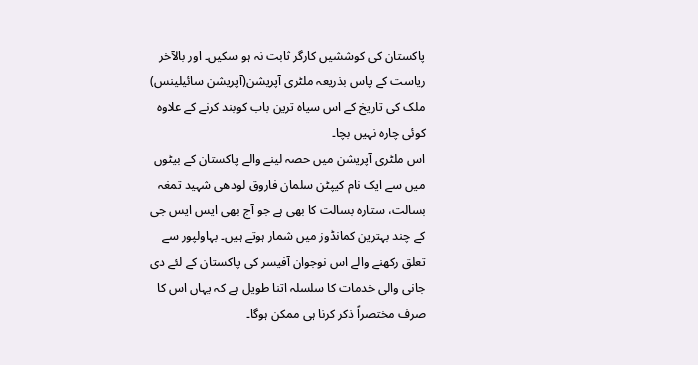پاکستان کی کوششیں کارگر ثابت نہ ہو سکیں۔ اور بالآخر ریاست کے پاس بذریعہ ملٹری آپریشن(آپریشن سائیلینس) ملک کی تاریخ کے اس سیاہ ترین باب کوبند کرنے کے علاوہ کوئی چارہ نہیں بچا۔
اس ملٹری آپریشن میں حصہ لینے والے پاکستان کے بیٹوں میں سے ایک نام کیپٹن سلمان فاروق لودھی شہید تمغہ بسالت، ستارہ بسالت کا بھی ہے جو آج بھی ایس ایس جی کے چند بہترین کمانڈوز میں شمار ہوتے ہیں۔ بہاولپور سے تعلق رکھنے والے اس نوجوان آفیسر کی پاکستان کے لئے دی جانی والی خدمات کا سلسلہ اتنا طویل ہے کہ یہاں اس کا صرف مختصراً ذکر کرنا ہی ممکن ہوگا۔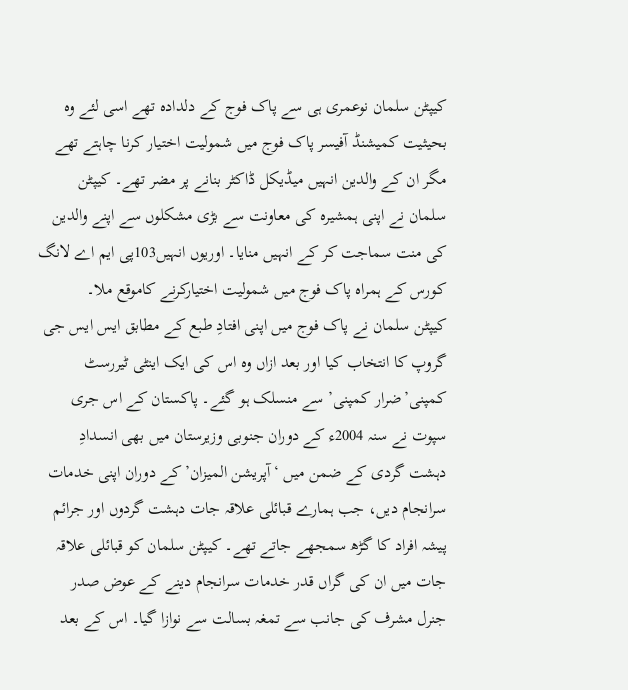کیپٹن سلمان نوعمری ہی سے پاک فوج کے دلدادہ تھے اسی لئے وہ بحیثیت کمیشنڈ آفیسر پاک فوج میں شمولیت اختیار کرنا چاہتے تھے مگر ان کے والدین انہیں میڈیکل ڈاکٹر بنانے پر مضر تھے۔ کیپٹن سلمان نے اپنی ہمشیرہ کی معاونت سے بڑی مشکلوں سے اپنے والدین کی منت سماجت کر کے انہیں منایا۔ اوریوں انہیں103پی ایم اے لانگ کورس کے ہمراہ پاک فوج میں شمولیت اختیارکرنے کاموقع ملا۔
کیپٹن سلمان نے پاک فوج میں اپنی افتادِ طبع کے مطابق ایس ایس جی گروپ کا انتخاب کیا اور بعد ازاں وہ اس کی ایک اینٹی ٹیررسٹ کمپنی’ضرار کمپنی’ سے منسلک ہو گئے۔ پاکستان کے اس جری سپوت نے سنہ 2004ء کے دوران جنوبی وزیرستان میں بھی انسدادِ دہشت گردی کے ضمن میں ‘آپریشن المیزان’ کے دوران اپنی خدمات سرانجام دیں، جب ہمارے قبائلی علاقہ جات دہشت گردوں اور جرائم پیشہ افراد کا گڑھ سمجھے جاتے تھے۔ کیپٹن سلمان کو قبائلی علاقہ جات میں ان کی گراں قدر خدمات سرانجام دینے کے عوض صدر جنرل مشرف کی جانب سے تمغہ بسالت سے نوازا گیا۔ اس کے بعد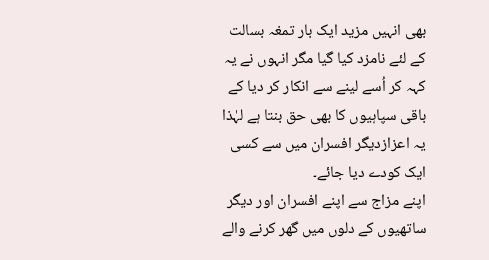بھی انہیں مزید ایک بار تمغہ بسالت کے لئے نامزد کیا گیا مگر انہوں نے یہ کہہ کر اُسے لینے سے انکار کر دیا کے باقی سپاہیوں کا بھی حق بنتا ہے لہٰذا یہ اعزازدیگر افسران میں سے کسی ایک کودے دیا جائے۔
اپنے مزاج سے اپنے افسران اور دیگر ساتھیوں کے دلوں میں گھر کرنے والے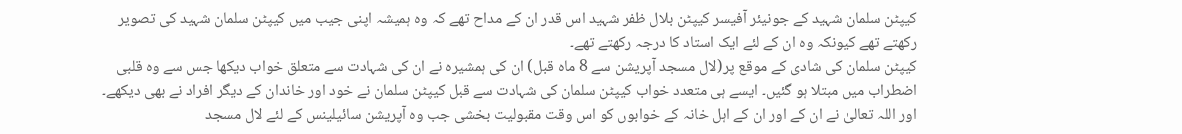کیپٹن سلمان شہید کے جونیئر آفیسر کیپٹن بلال ظفر شہید اس قدر ان کے مداح تھے کہ وہ ہمیشہ اپنی جیب میں کیپٹن سلمان شہید کی تصویر رکھتے تھے کیونکہ وہ ان کے لئے ایک استاد کا درجہ رکھتے تھے۔
کیپٹن سلمان کی شادی کے موقع پر(لال مسجد آپریشن سے 8 ماہ قبل) ان کی ہمشیرہ نے ان کی شہادت سے متعلق خواب دیکھا جس سے وہ قلبی اضطراب میں مبتلا ہو گئیں۔ ایسے ہی متعدد خواب کیپٹن سلمان کی شہادت سے قبل کیپٹن سلمان نے خود اور خاندان کے دیگر افراد نے بھی دیکھے۔ اور اللہ تعالیٰ نے ان کے اور ان کے اہل خانہ کے خوابوں کو اس وقت مقبولیت بخشی جب وہ آپریشن سائیلینس کے لئے لال مسجد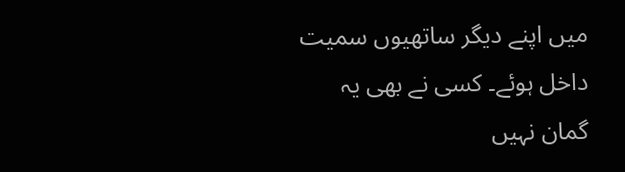میں اپنے دیگر ساتھیوں سمیت داخل ہوئے۔ کسی نے بھی یہ گمان نہیں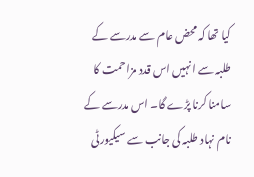کیا تھا کہ محض عام سے مدرسے کے طلبہ سے انہیں اس قدد مزاحمت کا سامنا کرنا پڑے گا۔ اس مدرسے کے نام نہاد طلبہ کی جانب سے سیکیورٹی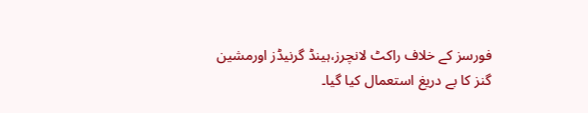فورسز کے خلاف راکٹ لانچرز،ہینڈ گرنیڈز اورمشین گنز کا بے دریغ استعمال کیا گیا۔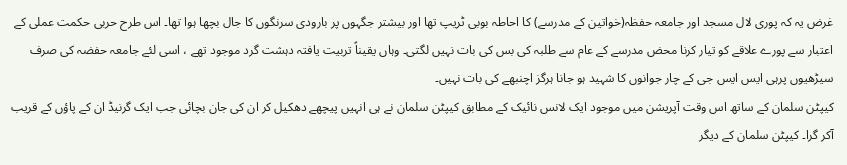غرض یہ کہ پوری لال مسجد اور جامعہ حفظہ(خواتین کے مدرسے) کا احاطہ بوبی ٹریپ تھا اور بیشتر جگہوں پر بارودی سرنگوں کا جال بچھا ہوا تھا۔ اس طرح حربی حکمت عملی کے اعتبار سے پورے علاقے کو تیار کرنا محض مدرسے کے عام سے طلبہ کی بس کی بات نہیں لگتی۔ وہاں یقیناً تربیت یافتہ دہشت گرد موجود تھے ، اسی لئے جامعہ حفضہ کی صرف سیڑھیوں پرہی ایس ایس جی کے چار جوانوں کا شہید ہو جانا ہرگز اچنبھے کی بات نہیں۔
کیپٹن سلمان کے ساتھ اس وقت آپریشن میں موجود ایک لانس نائیک کے مطابق کیپٹن سلمان نے ہی انہیں پیچھے دھکیل کر ان کی جان بچائی جب ایک گرنیڈ ان کے پاؤں کے قریب آکر گرا۔ کیپٹن سلمان کے دیگر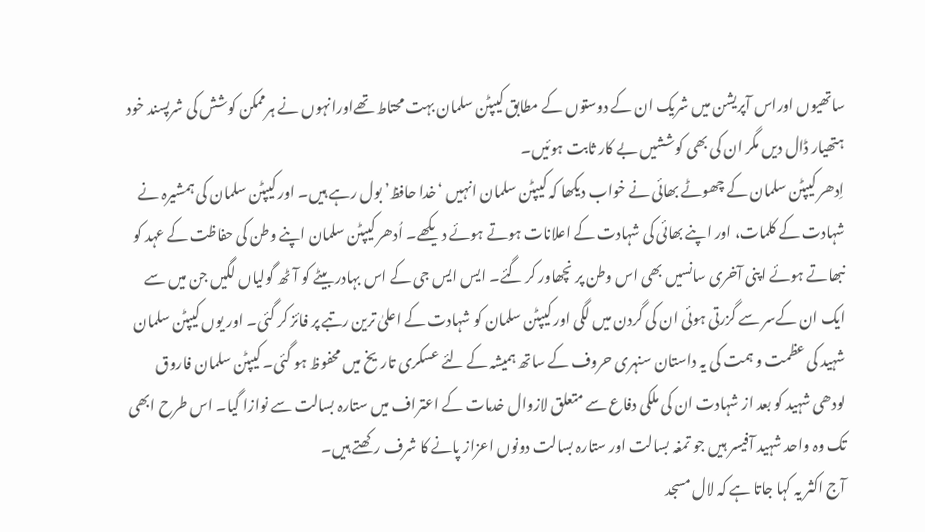ساتھیوں اوراس آپریشن میں شریک ان کے دوستوں کے مطابق کیپٹن سلمان بہت محتاط تھےاورانہوں نے ہرممکن کوشش کی شرپسند خود ہتھیار ڈال دیں مگر ان کی بھی کوششیں بے کار ثابت ہوئیں۔
اِدھر کیپٹن سلمان کے چھوٹے بھائی نے خواب دیکھا کہ کیپٹن سلمان انہیں ‘خدا حافظ’ بول رہے ہیں۔ اور کیپٹن سلمان کی ہمشیرہ نے شہادت کے کلمات، اور اپنے بھائی کی شہادت کے اعلانات ہوتے ہوئے دیکھے۔ اُدھر کیپٹن سلمان اپنے وطن کی حفاظت کے عہد کو نبھاتے ہوئے اپنی آخری سانسیں بھی اس وطن پر نچھاور کر گئے۔ ایس ایس جی کے اس بہادر بیٹے کو آٹھ گولیاں لگیں جن میں سے ایک ان کےسر سے گزرتی ہوئی ان کی گردن میں لگی اور کیپٹن سلمان کو شہادت کے اعلیٰ ترین رتبے پر فائز کر گئی۔ اور یوں کیپٹن سلمان شہید کی عظمت و ہمت کی یہ داستان سنہری حروف کے ساتھ ہمیشہ کے لئے عسکری تاریخ میں محفوظ ہو گئی۔ کیپٹن سلمان فاروق لودھی شہید کو بعد از شہادت ان کی ملکی دفاع سے متعلق لازوال خدمات کے اعتراف میں ستارہ بسالت سے نوازا گیا۔ اس طرح ابھی تک وہ واحد شہید آفیسر ہیں جو تمغہ بسالت اور ستارہ بسالت دونوں اعزاز پانے کا شرف رکھتے ہیں۔
آج اکثر یہ کہا جاتا ہے کہ لال مسجد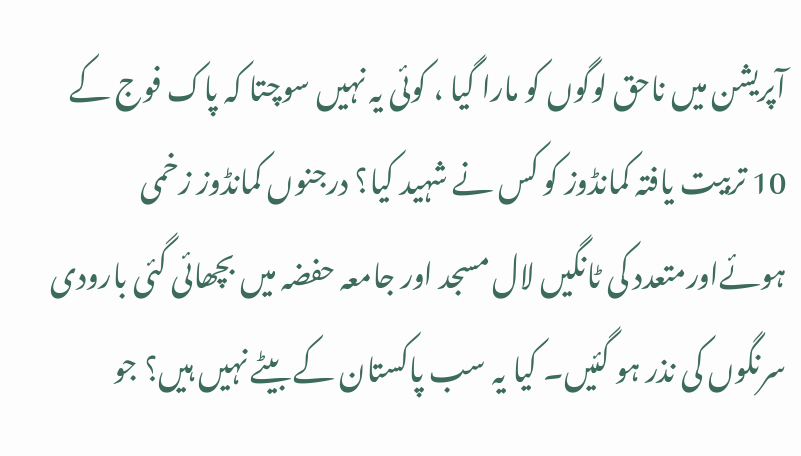آپریشن میں ناحق لوگوں کو مارا گیا ، کوئی یہ نہیں سوچتا کہ پاک فوج کے 10 تربیت یافتہ کمانڈوز کو کس نے شہید کیا؟ درجنوں کمانڈوز زخمی ہوئےاورمتعدد کی ٹانگیں لال مسجد اور جامعہ حفضہ میں بچھائی گئی بارودی سرنگوں کی نذر ہو گئیں۔ کیا یہ سب پاکستان کے بیٹے نہیں ہیں؟ جو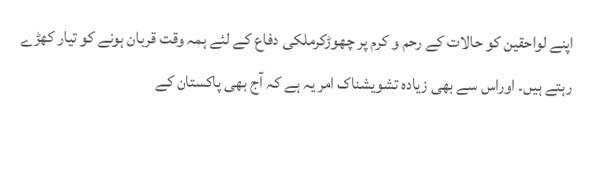اپنے لواحقین کو حالات کے رحم و کرم پر چھوڑکرملکی دفاع کے لئے ہمہ وقت قربان ہونے کو تیار کھڑے رہتے ہیں۔ اوراس سے بھی زیادہ تشویشناک امر یہ ہے کہ آج بھی پاکستان کے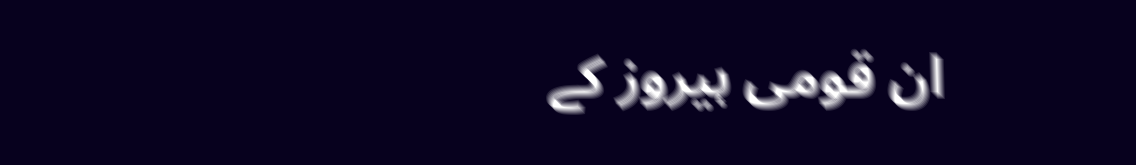ان قومی ہیروز کے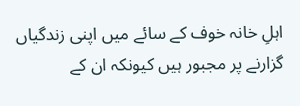اہلِ خانہ خوف کے سائے میں اپنی زندگیاں گزارنے پر مجبور ہیں کیونکہ ان کے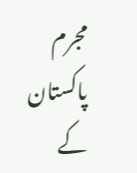مجرم پاکستان کے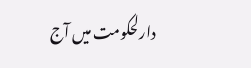دارلحکومت میں آج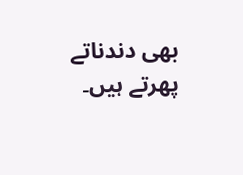بھی دندناتے پھرتے ہیں۔